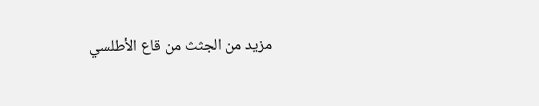مزيد من الجثث من قاع الأطلسي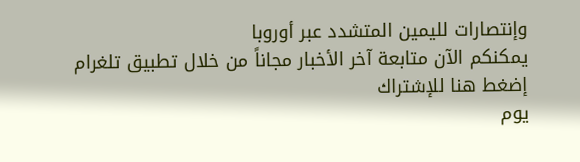وإنتصارات لليمين المتشدد عبر أوروبا
يمكنكم الآن متابعة آخر الأخبار مجاناً من خلال تطبيق تلغرام
إضغط هنا للإشتراك
يوم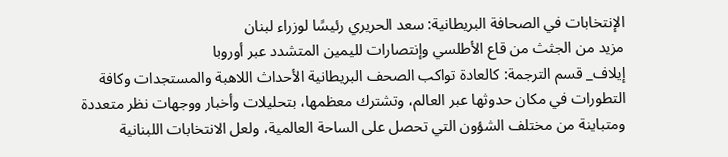الإنتخابات في الصحافة البريطانية: سعد الحريري رئيسًا لوزراء لبنان
مزيد من الجثث من قاع الأطلسي وإنتصارات لليمين المتشدد عبر أوروبا
إيلاف_ قسم الترجمة: كالعادة تواكب الصحف البريطانية الأحداث اللاهبة والمستجدات وكافة التطورات في مكان حدوثها عبر العالم، وتشترك معظمها، بتحليلات وأخبار ووجهات نظر متعددة ومتباينة من مختلف الشؤون التي تحصل على الساحة العالمية، ولعل الانتخابات اللبنانية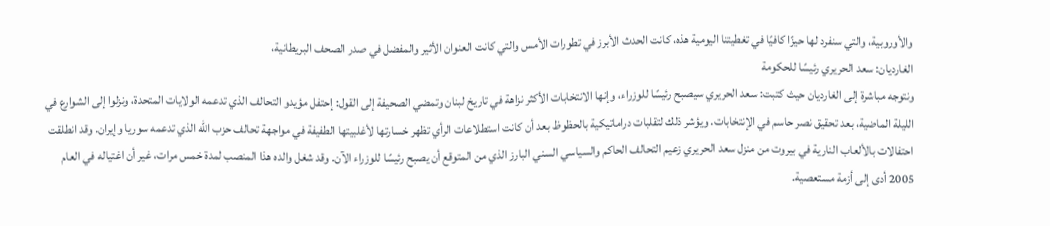والأوروبية، والتي سنفرد لها حيزًا كافيًا في تغطيتنا اليومية هذه، كانت الحدث الأبرز في تطورات الأمس والتي كانت العنوان الأثير والمفضل في صدر الصحف البريطانية،
الغارديان: سعد الحريري رئيسًا للحكومة
ونتوجه مباشرة إلى الغارديان حيث كتبت: سعد الحريري سيصبح رئيسًا للوزراء، وإنها الانتخابات الأكثر نزاهة في تاريخ لبنان وتمضي الصحيفة إلى القول: إحتفل مؤيدو التحالف الذي تدعمه الولايات المتحدة، ونزلوا إلى الشوارع في الليلة الماضية، بعد تحقيق نصر حاسم في الإنتخابات. ويؤشر ذلك لتقلبات دراماتيكية بالحظوظ بعد أن كانت استطلاعات الرأي تظهر خسارتها لأغلبيتها الطفيفة في مواجهة تحالف حزب الله الذي تدعمه سوريا وإيران. وقد انطلقت احتفالات بالألعاب النارية في بيروت من منزل سعد الحريري زعيم التحالف الحاكم والسياسي السني البارز الذي من المتوقع أن يصبح رئيسًا للوزراء الآن. وقد شغل والده هذا المنصب لمدة خمس مرات، غير أن اغتياله في العام 2005 أدى إلى أزمة مستعصية.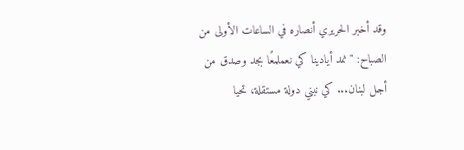وقد أخبر الحريري أنصاره في الساعات الأولى من الصباح: " نمد أيادينا كي نعملمعًا بجد وصدق من أجل لبنان... كي نبني دولة مستقلة، تحيا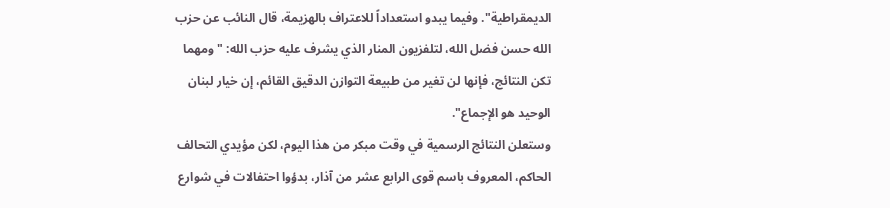الديمقراطية". وفيما يبدو استعداداً للاعتراف بالهزيمة، قال النائب عن حزب الله حسن فضل الله، لتلفزيون المنار الذي يشرف عليه حزب الله: "ومهما تكن النتائج، فإنها لن تغير من طبيعة التوازن الدقيق القائم، إن خيار لبنان الوحيد هو الإجماع".
وستعلن النتائج الرسمية في وقت مبكر من هذا اليوم، لكن مؤيدي التحالف الحاكم، المعروف باسم قوى الرابع عشر من آذار، بدؤوا احتفالات في شوارع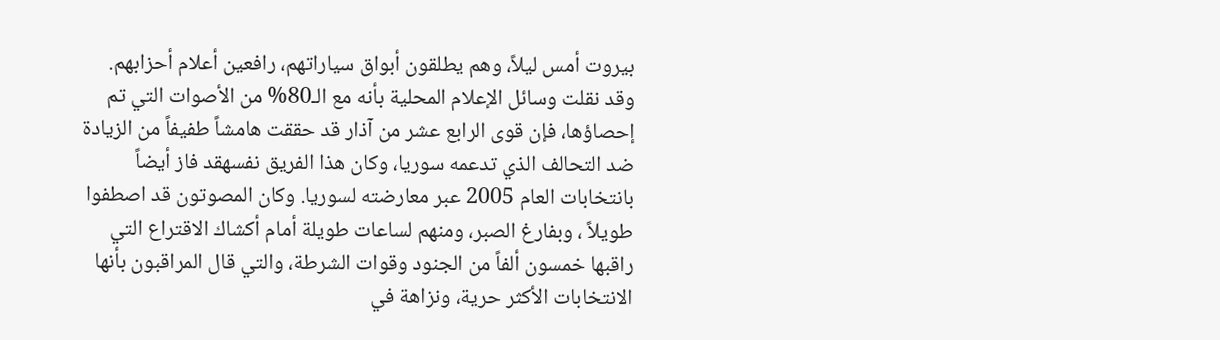بيروت أمس ليلاً، وهم يطلقون أبواق سياراتهم، رافعين أعلام أحزابهم. وقد نقلت وسائل الإعلام المحلية بأنه مع الـ80% من الأصوات التي تم إحصاؤها، فإن قوى الرابع عشر من آذار قد حققت هامشاً طفيفاً من الزيادة ضد التحالف الذي تدعمه سوريا، وكان هذا الفريق نفسهقد فاز أيضاً بانتخابات العام 2005 عبر معارضته لسوريا. وكان المصوتون قد اصطفوا طويلاً ، وبفارغ الصبر، ومنهم لساعات طويلة أمام أكشاك الاقتراع التي راقبها خمسون ألفاً من الجنود وقوات الشرطة، والتي قال المراقبون بأنها الانتخابات الأكثر حرية، ونزاهة في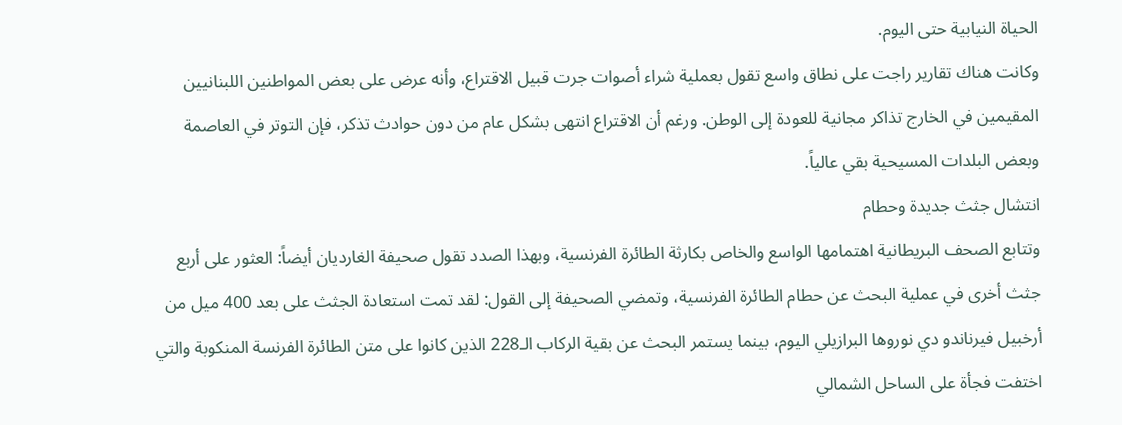الحياة النيابية حتى اليوم.
وكانت هناك تقارير راجت على نطاق واسع تقول بعملية شراء أصوات جرت قبيل الاقتراع، وأنه عرض على بعض المواطنين اللبنانيين المقيمين في الخارج تذاكر مجانية للعودة إلى الوطن. ورغم أن الاقتراع انتهى بشكل عام من دون حوادث تذكر، فإن التوتر في العاصمة وبعض البلدات المسيحية بقي عالياً.
انتشال جثث جديدة وحطام
وتتابع الصحف البريطانية اهتمامها الواسع والخاص بكارثة الطائرة الفرنسية، وبهذا الصدد تقول صحيفة الغارديان أيضاً: العثور على أربع جثث أخرى في عملية البحث عن حطام الطائرة الفرنسية، وتمضي الصحيفة إلى القول: لقد تمت استعادة الجثث على بعد 400 ميل من أرخبيل فيرناندو دي نوروها البرازيلي اليوم، بينما يستمر البحث عن بقية الركاب الـ228 الذين كانوا على متن الطائرة الفرنسة المنكوبة والتي اختفت فجأة على الساحل الشمالي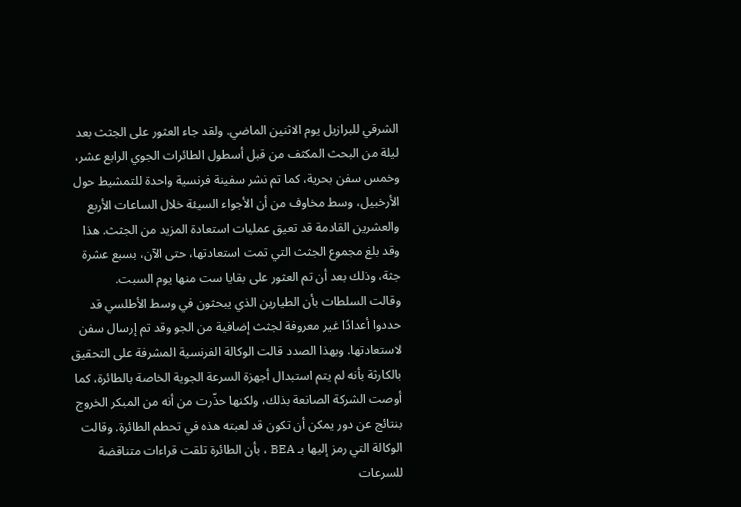الشرقي للبرازيل يوم الاثنين الماضي. ولقد جاء العثور على الجثث بعد ليلة من البحث المكثف من قبل أسطول الطائرات الجوي الرابع عشر، وخمس سفن بحرية، كما تم نشر سفينة فرنسية واحدة للتمشيط حول الأرخبيل، وسط مخاوف من أن الأجواء السيئة خلال الساعات الأربع والعشرين القادمة قد تعيق عمليات استعادة المزيد من الجثث. هذا وقد بلغ مجموع الجثث التي تمت استعادتها، حتى الآن، بسبع عشرة جثة، وذلك بعد أن تم العثور على بقايا ست منها يوم السبت.
وقالت السلطات بأن الطيارين الذي يبحثون في وسط الأطلسي قد حددوا أعدادًا غير معروفة لجثث إضافية من الجو وقد تم إرسال سفن لاستعادتها. وبهذا الصدد قالت الوكالة الفرنسية المشرفة على التحقيق بالكارثة بأنه لم يتم استبدال أجهزة السرعة الجوية الخاصة بالطائرة، كما أوصت الشركة الصانعة بذلك، ولكنها حذّرت من أنه من المبكر الخروج بنتائج عن دور يمكن أن تكون قد لعبته هذه في تحطم الطائرة. وقالت الوكالة التي رمز إليها بـ BEA ، بأن الطائرة تلقت قراءات متناقضة للسرعات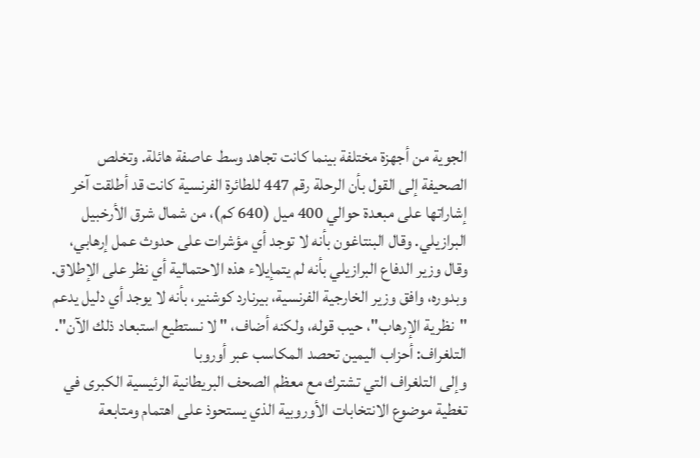الجوية من أجهزة مختلفة بينما كانت تجاهد وسط عاصفة هائلة. وتخلص الصحيفة إلى القول بأن الرحلة رقم 447 للطائرة الفرنسية كانت قد أطلقت آخر إشاراتها على مبعدة حوالي 400 ميل (640 كم)، من شمال شرق الأرخبيل البرازيلي. وقال البنتاغون بأنه لا توجد أي مؤشرات على حدوث عمل إرهابي، وقال وزير الدفاع البرازيلي بأنه لم يتمإيلاء هذه الاحتمالية أي نظر على الإطلاق. وبدوره، وافق وزير الخارجية الفرنسية، بيرنارد كوشنير، بأنه لا يوجد أي دليل يدعم "نظرية الإرهاب"، حيب قوله، ولكنه أضاف، " لا نستطيع استبعاد ذلك الآن".
التلغراف: أحزاب اليمين تحصد المكاسب عبر أوروبا
وإلى التلغراف التي تشترك مع معظم الصحف البريطانية الرئيسية الكبرى في تغطية موضوع الانتخابات الأوروبية الذي يستحوذ على اهتمام ومتابعة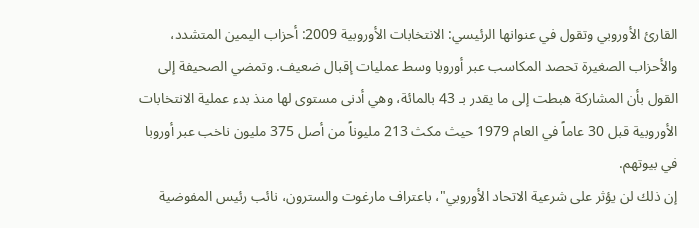القارئ الأوروبي وتقول في عنوانها الرئيسي: الانتخابات الأوروبية 2009: أحزاب اليمين المتشدد، والأحزاب الصغيرة تحصد المكاسب عبر أوروبا وسط عمليات إقبال ضعيف. وتمضي الصحيفة إلى القول بأن المشاركة هبطت إلى ما يقدر بـ 43 بالمائة، وهي أدنى مستوى لها منذ بدء عملية الانتخابات الأوروبية قبل 30 عاماً في العام 1979 حيث مكث 213 مليوناً من أصل 375 مليون ناخب عبر أوروبا في بيوتهم.
إن ذلك لن يؤثر على شرعية الاتحاد الأوروبي"، باعتراف مارغوت والسترون، نائب رئيس المفوضية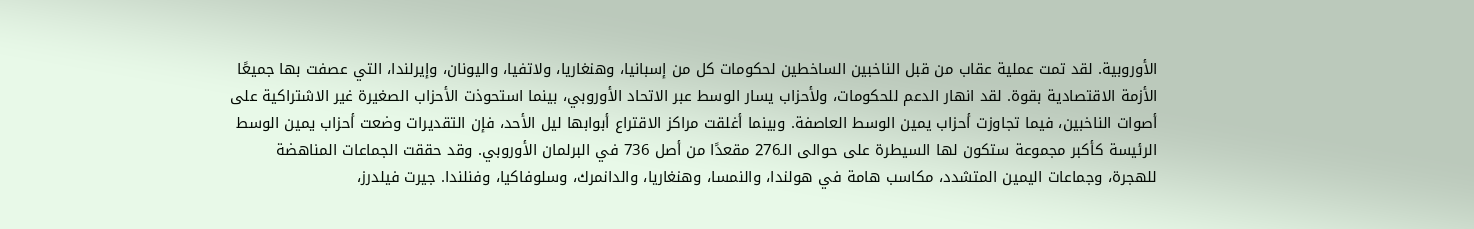الأوروبية. لقد تمت عملية عقاب من قبل الناخبين الساخطين لحكومات كل من إسبانيا، وهنغاريا، ولاتفيا، واليونان، وإيرلندا، التي عصفت بها جميعًا الأزمة الاقتصادية بقوة. لقد انهار الدعم للحكومات، ولأحزاب يسار الوسط عبر الاتحاد الأوروبي، بينما استحوذت الأحزاب الصغيرة غير الاشتراكية على أصوات الناخبين، فيما تجاوزت أحزاب يمين الوسط العاصفة. وبينما أغلقت مراكز الاقتراع أبوابها ليل الأحد، فإن التقديرات وضعت أحزاب يمين الوسط الرئيسة كأكبر مجموعة ستكون لها السيطرة على حوالى الـ276 مقعدًا من أصل 736 في البرلمان الأوروبي. وقد حققت الجماعات المناهضة للهجرة، وجماعات اليمين المتشدد، مكاسب هامة في هولندا، والنمسا، وهنغاريا، والدانمرك، وسلوفاكيا، وفنلندا. جيرت فيلدرز،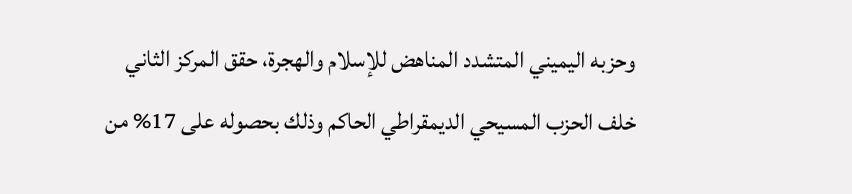وحزبه اليميني المتشدد المناهض للإسلام والهجرة، حقق المركز الثاني خلف الحزب المسيحي الديمقراطي الحاكم وذلك بحصوله على 17% من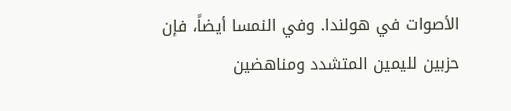الأصوات في هولندا. وفي النمسا أيضاً، فإن حزبين لليمين المتشدد ومناهضين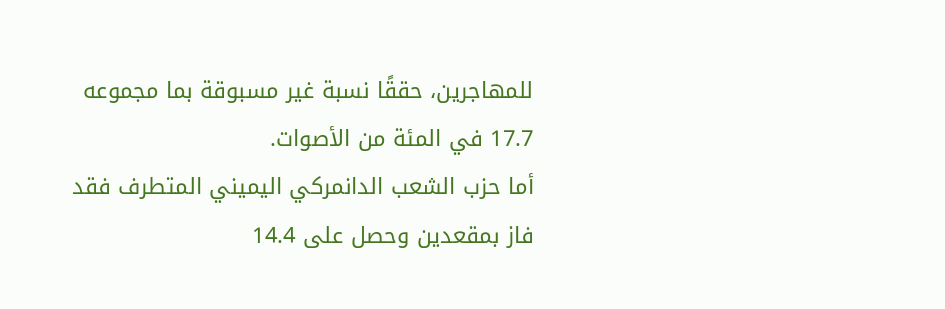للمهاجرين، حققًا نسبة غير مسبوقة بما مجموعه 17.7 في المئة من الأصوات.
أما حزب الشعب الدانمركي اليميني المتطرف فقد فاز بمقعدين وحصل على 14.4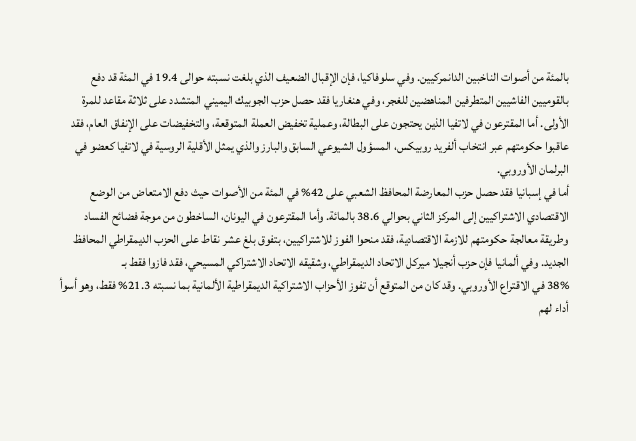بالمئة من أصوات الناخبين الدانمركيين. وفي سلوفاكيا، فإن الإقبال الضعيف الذي بلغت نسبته حوالى 19.4 في المئة قد دفع بالقوميين الفاشيين المتطرفين المناهضين للغجر، وفي هنغاريا فقد حصل حزب الجوبيك اليميني المتشدد على ثلاثة مقاعد للمرة الأولى. أما المقترعون في لاتفيا الذين يحتجون على البطالة، وعملية تخفيض العملة المتوقعة، والتخفيضات على الإنفاق العام، فقد عاقبوا حكومتهم عبر انتخاب ألفريد روبيكس، المسؤول الشيوعي السابق والبارز والذي يمثل الأقلية الروسية في لاتفيا كعضو في البرلمان الأوروبي.
أما في إسبانيا فقد حصل حزب المعارضة المحافظ الشعبي على 42% في المئة من الأصوات حيث دفع الامتعاض من الوضع الاقتصادي الاشتراكيين إلى المركز الثاني بحوالي 38.6 بالمائة. وأما المقترعون في اليونان، الساخطون من موجة فضائح الفساد وطريقة معالجة حكومتهم للازمة الاقتصادية، فقد منحوا الفوز للاشتراكيين، بتفوق بلغ عشر نقاط على الحزب الديمقراطي المحافظ الجديد. وفي ألمانيا فإن حزب أنجيلا ميركل الاتحاد الديمقراطي، وشقيقه الاتحاد الاشتراكي المسيحي، فقد فازوا فقط بـ
38% في الاقتراع الأوروبي. وقد كان من المتوقع أن تفوز الأحزاب الاشتراكية الديمقراطية الألمانية بما نسبته 21.3% فقط، وهو أسوأ أداء لهم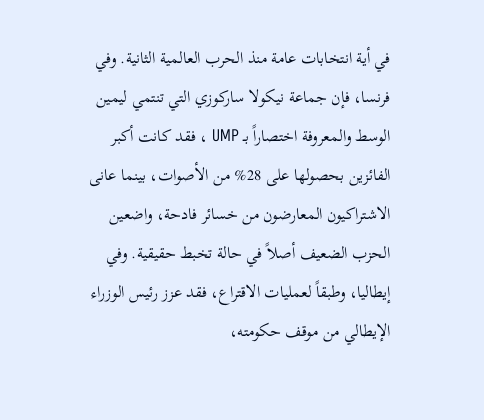في أية انتخابات عامة منذ الحرب العالمية الثانية. وفي فرنسا، فإن جماعة نيكولا ساركوزي التي تنتمي ليمين الوسط والمعروفة اختصاراً بـ UMP ، فقد كانت أكبر الفائزين بحصولها على 28% من الأصوات، بينما عانى الاشتراكيون المعارضون من خسائر فادحة، واضعين الحزب الضعيف أصلاً في حالة تخبط حقيقية. وفي إيطاليا، وطبقاً لعمليات الاقتراع، فقد عزز رئيس الوزراء الإيطالي من موقف حكومته،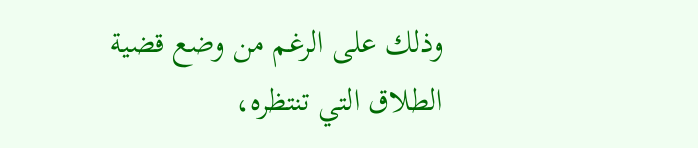وذلك على الرغم من وضع قضية الطلاق التي تنتظره،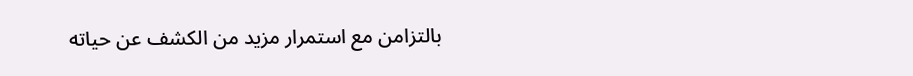بالتزامن مع استمرار مزيد من الكشف عن حياته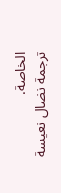الخاصة.
ترجمة نضال نعيسة